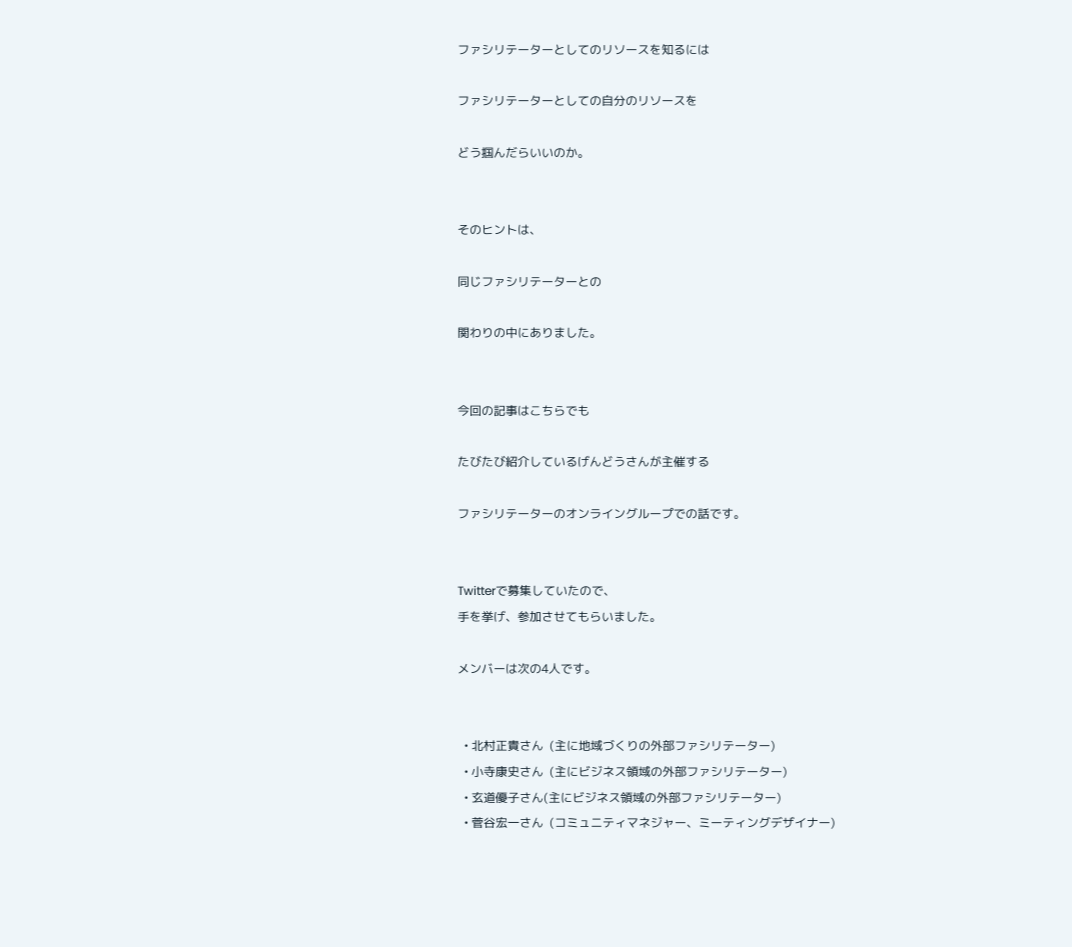ファシリテーターとしてのリソースを知るには

ファシリテーターとしての自分のリソースを

どう掴んだらいいのか。


そのヒントは、

同じファシリテーターとの

関わりの中にありました。


今回の記事はこちらでも

たびたび紹介しているげんどうさんが主催する

ファシリテーターのオンライングループでの話です。


Twitterで募集していたので、
手を挙げ、参加させてもらいました。

メンバーは次の4人です。


  • 北村正貴さん  (主に地域づくりの外部ファシリテーター)
  • 小寺康史さん  (主にビジネス領域の外部ファシリテーター)
  • 玄道優子さん(主にビジネス領域の外部ファシリテーター)
  • 菅谷宏一さん  (コミュニティマネジャー、ミーティングデザイナー)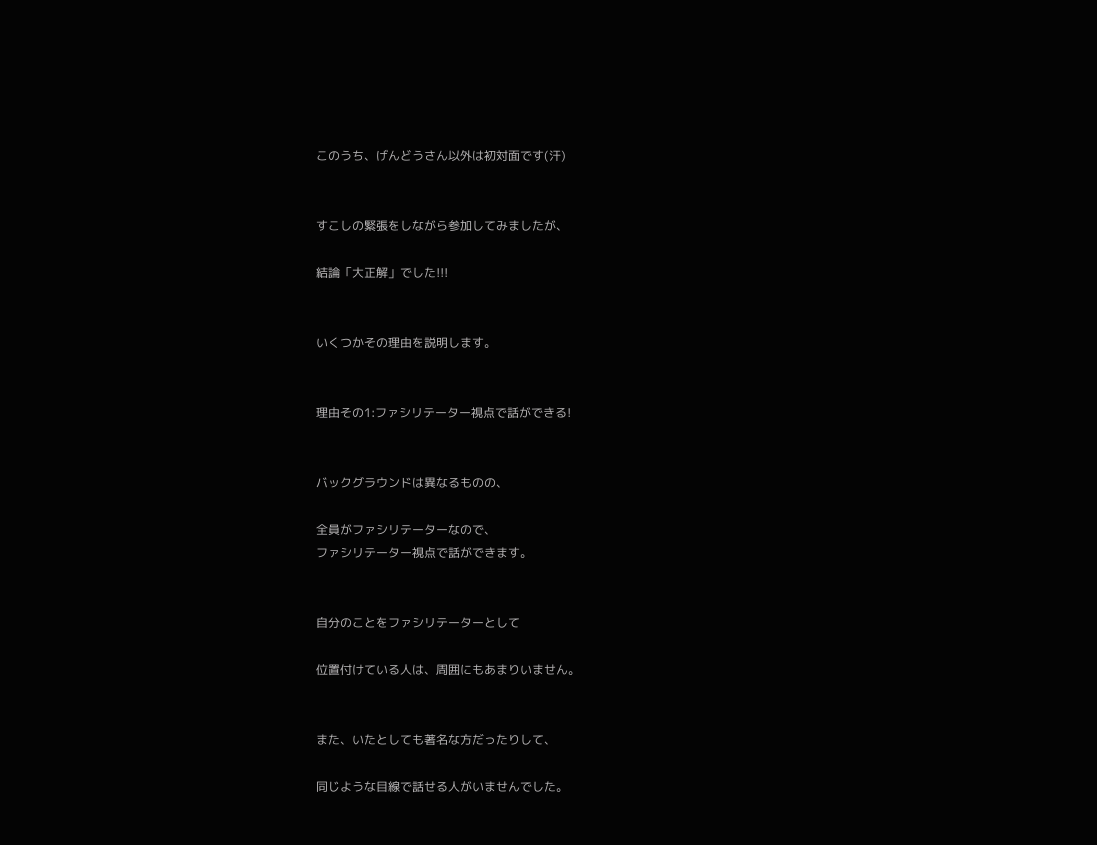このうち、げんどうさん以外は初対面です(汗)


すこしの緊張をしながら参加してみましたが、

結論「大正解」でした!!!


いくつかその理由を説明します。


理由その1:ファシリテーター視点で話ができる!


バックグラウンドは異なるものの、

全員がファシリテーターなので、
ファシリテーター視点で話ができます。


自分のことをファシリテーターとして

位置付けている人は、周囲にもあまりいません。


また、いたとしても著名な方だったりして、

同じような目線で話せる人がいませんでした。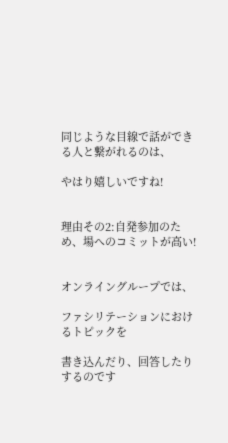同じような目線で話ができる人と繋がれるのは、

やはり嬉しいですね!


理由その2:自発参加のため、場へのコミットが高い!


オンライングループでは、

ファシリテーションにおけるトピックを

書き込んだり、回答したりするのです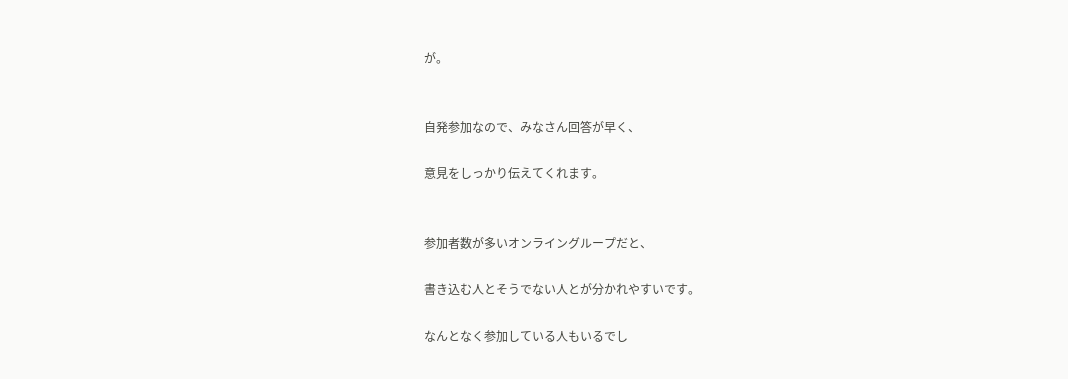が。


自発参加なので、みなさん回答が早く、

意見をしっかり伝えてくれます。


参加者数が多いオンライングループだと、

書き込む人とそうでない人とが分かれやすいです。

なんとなく参加している人もいるでし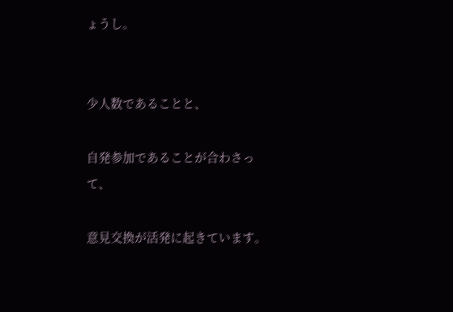ょうし。


少人数であることと、

自発参加であることが合わさって、

意見交換が活発に起きています。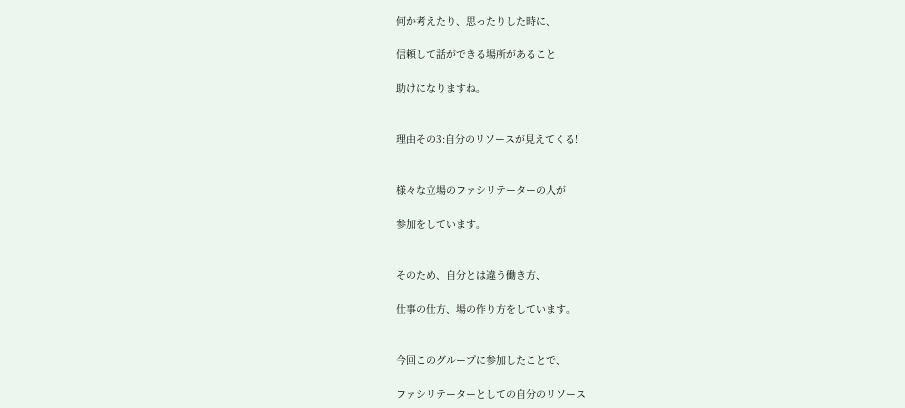何か考えたり、思ったりした時に、

信頼して話ができる場所があること

助けになりますね。


理由その3:自分のリソースが見えてくる!


様々な立場のファシリテーターの人が

参加をしています。


そのため、自分とは違う働き方、

仕事の仕方、場の作り方をしています。


今回このグループに参加したことで、

ファシリテーターとしての自分のリソース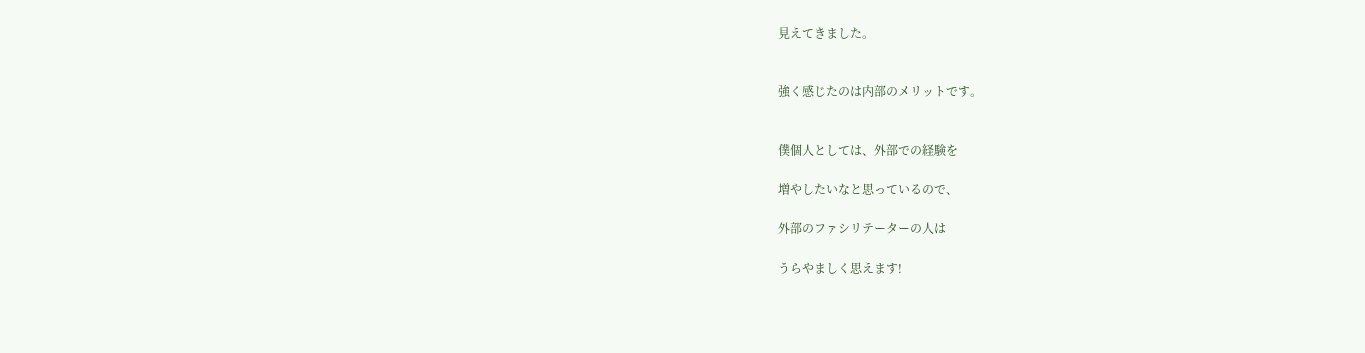見えてきました。


強く感じたのは内部のメリットです。


僕個人としては、外部での経験を

増やしたいなと思っているので、

外部のファシリテーターの人は

うらやましく思えます!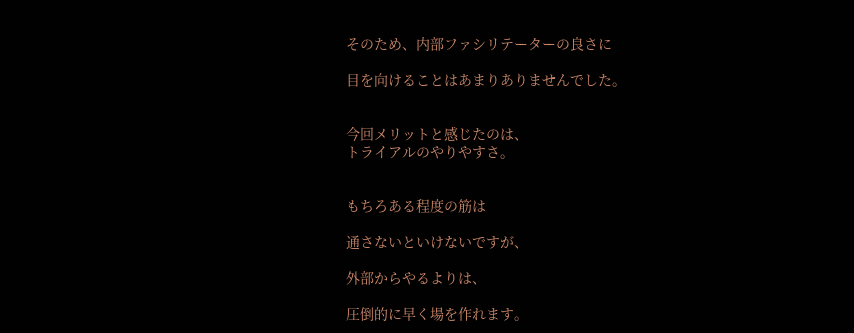そのため、内部ファシリテーターの良さに

目を向けることはあまりありませんでした。


今回メリットと感じたのは、
トライアルのやりやすさ。


もちろある程度の筋は

通さないといけないですが、

外部からやるよりは、

圧倒的に早く場を作れます。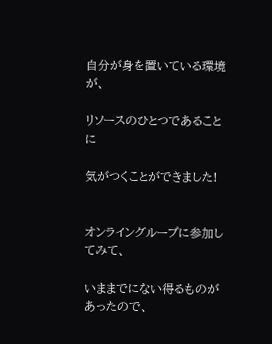自分が身を置いている環境が、

リソースのひとつであることに

気がつくことができました!


オンライングループに参加してみて、

いままでにない得るものがあったので、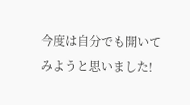今度は自分でも開いてみようと思いました!